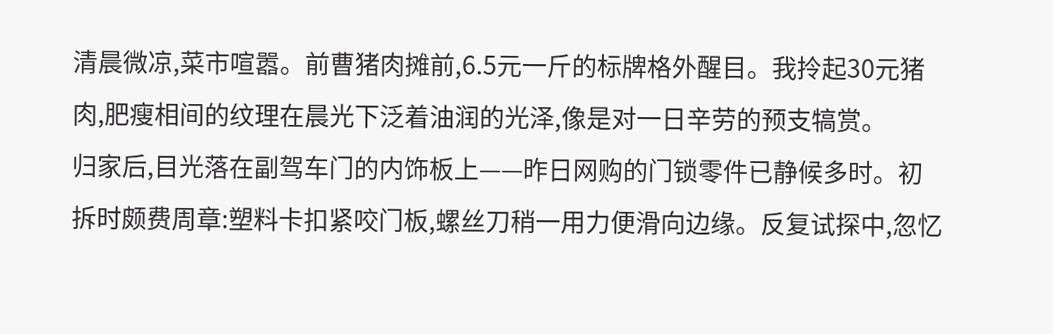清晨微凉,菜市喧嚣。前曹猪肉摊前,6.5元一斤的标牌格外醒目。我拎起30元猪肉,肥瘦相间的纹理在晨光下泛着油润的光泽,像是对一日辛劳的预支犒赏。
归家后,目光落在副驾车门的内饰板上——昨日网购的门锁零件已静候多时。初拆时颇费周章:塑料卡扣紧咬门板,螺丝刀稍一用力便滑向边缘。反复试探中,忽忆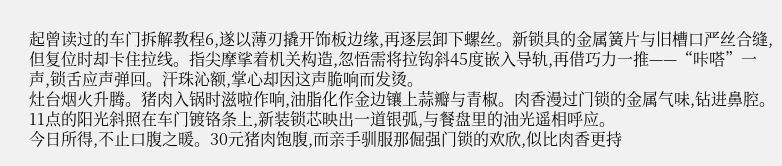起曾读过的车门拆解教程6,遂以薄刃撬开饰板边缘,再逐层卸下螺丝。新锁具的金属簧片与旧槽口严丝合缝,但复位时却卡住拉线。指尖摩挲着机关构造,忽悟需将拉钩斜45度嵌入导轨,再借巧力一推——“咔嗒”一声,锁舌应声弹回。汗珠沁额,掌心却因这声脆响而发烫。
灶台烟火升腾。猪肉入锅时滋啦作响,油脂化作金边镶上蒜瓣与青椒。肉香漫过门锁的金属气味,钻进鼻腔。11点的阳光斜照在车门镀铬条上,新装锁芯映出一道银弧,与餐盘里的油光遥相呼应。
今日所得,不止口腹之暖。30元猪肉饱腹,而亲手驯服那倔强门锁的欢欣,似比肉香更持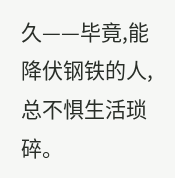久——毕竟,能降伏钢铁的人,总不惧生活琐碎。